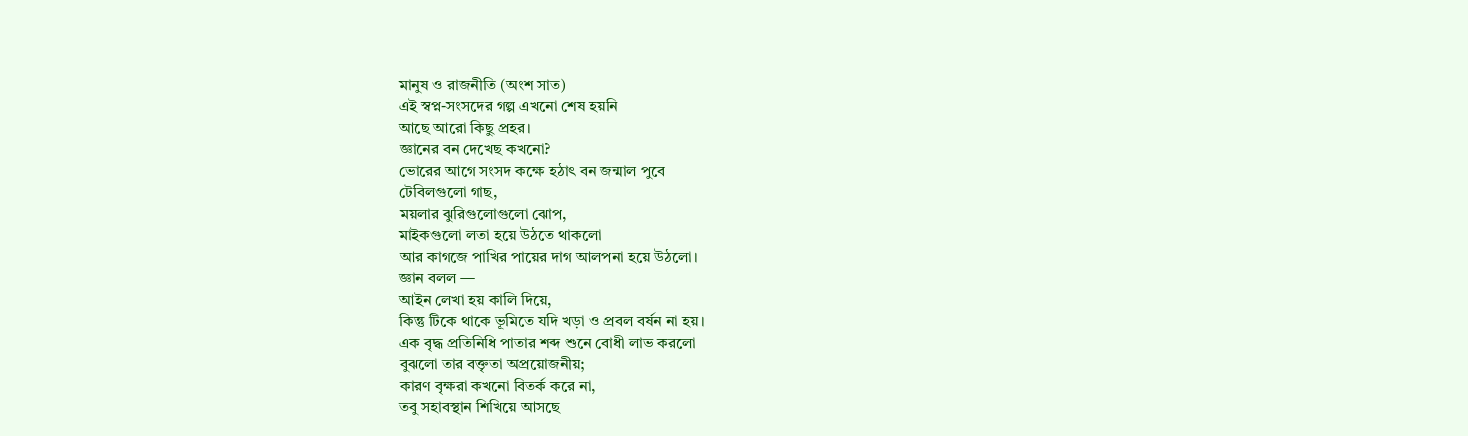মানুষ ও রাজনীতি (অংশ সাত)
এই স্বপ্ন-সংসদের গল্প এখনো শেষ হয়নি
আছে আরো কিছু প্রহর।
জ্ঞানের বন দেখেছ কখনো?
ভোরের আগে সংসদ কক্ষে হঠাৎ বন জন্মাল পুবে
টেবিলগুলো গাছ,
ময়লার ঝুরিগুলোগুলো ঝোপ,
মাইকগুলো লতা হয়ে উঠতে থাকলো
আর কাগজে পাখির পায়ের দাগ আলপনা হয়ে উঠলো।
জ্ঞান বলল —
আইন লেখা হয় কালি দিয়ে,
কিন্তু টিকে থাকে ভূমিতে যদি খড়া ও প্রবল বর্ষন না হয়।
এক বৃদ্ধ প্রতিনিধি পাতার শব্দ শুনে বোধী লাভ করলো
বুঝলো তার বক্তৃতা অপ্রয়োজনীয়;
কারণ বৃক্ষরা কখনো বিতর্ক করে না,
তবু সহাবস্থান শিখিয়ে আসছে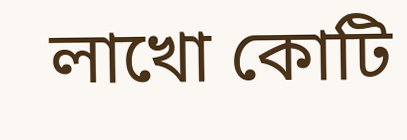লাখো কোটি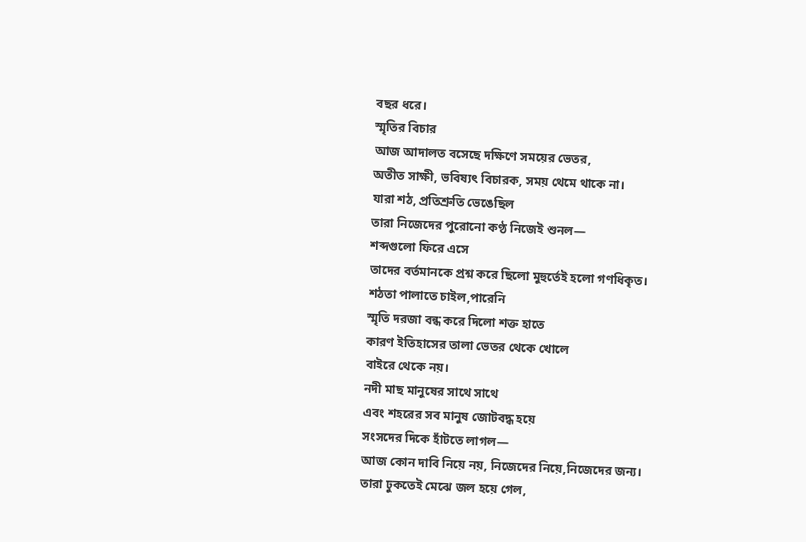বছর ধরে।
স্মৃতির বিচার
আজ আদালত বসেছে দক্ষিণে সময়ের ভেতর,
অতীত সাক্ষী, ভবিষ্যৎ বিচারক, সময় থেমে থাকে না।
যারা শঠ, প্রতিশ্রুতি ভেঙেছিল
তারা নিজেদের পুরোনো কণ্ঠ নিজেই শুনল—
শব্দগুলো ফিরে এসে
তাদের বর্তমানকে প্রশ্ন করে ছিলো মুহুর্তেই হলো গণধিকৃত।
শঠতা পালাতে চাইল,পারেনি
স্মৃতি দরজা বন্ধ করে দিলো শক্ত হাতে
কারণ ইতিহাসের তালা ভেতর থেকে খোলে
বাইরে থেকে নয়।
নদী মাছ মানুষের সাথে সাথে
এবং শহরের সব মানুষ জোটবদ্ধ হয়ে
সংসদের দিকে হাঁটতে লাগল—
আজ কোন দাবি নিয়ে নয়, নিজেদের নিয়ে,নিজেদের জন্য।
তারা ঢুকতেই মেঝে জল হয়ে গেল,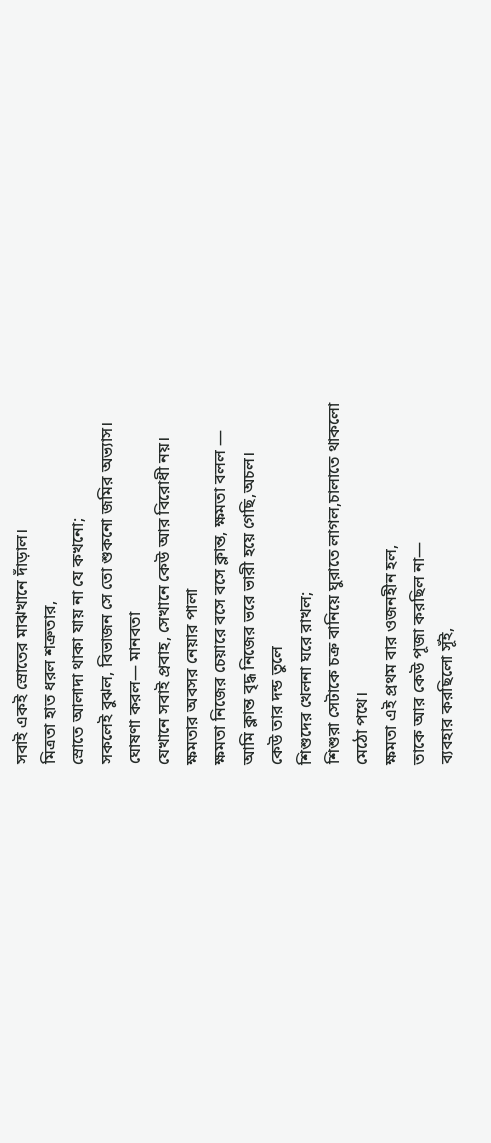সবাই একই স্রোতের মাঝখানে দাঁড়াল।
মিত্রতা হাত ধরল শত্রুতার,
স্রোতে আলাদা থাকা যায় না যে কখনো;
সকলেই বুঝল, বিভাজন সে তো শুকনো জমির অভ্যাস।
ঘোষণা করল— মানবতা
যেখানে সবাই প্রবাহ, সেখানে কেউ আর বিরোধী নয়।
ক্ষমতার অবসর নেয়ার পালা
ক্ষমতা নিজের চেয়ারে বসে বসে ক্লান্ত, ক্ষমতা বলল —
আমি ক্লান্ত বৃদ্ধ নিজের ভরে ভারী হয়ে গেছি,অচল।
কেউ তার দন্ড তুলে
শিশুদের খেলনা ঘরে রাখল;
শিশুরা সেটাকে চক্র বানিয়ে ঘুরাতে লাগল,চালাতে থাকলো
মেঠো পথে।
ক্ষমতা এই প্রথম বার ওজনহীন হল,
তাকে আর কেউ পূজা করছিল না—
ব্যবহার করছিলো সূঁই,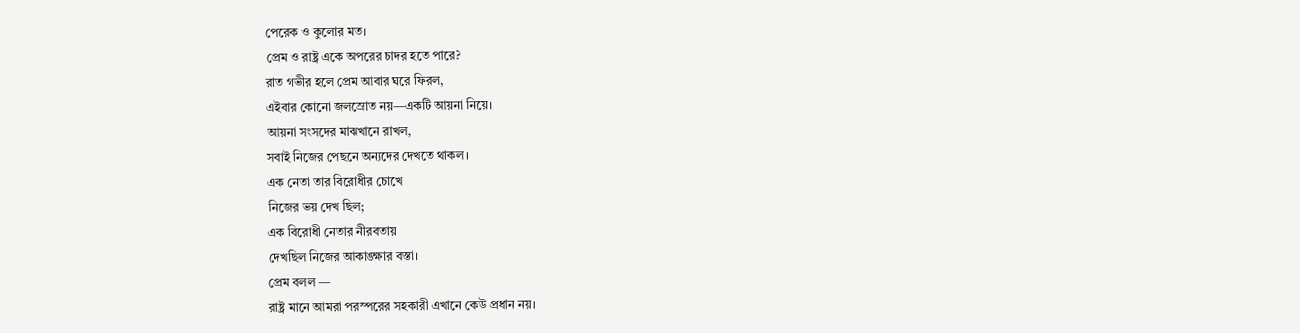পেরেক ও কুলোর মত।
প্রেম ও রাষ্ট্র একে অপরের চাদর হতে পারে?
রাত গভীর হলে প্রেম আবার ঘরে ফিরল,
এইবার কোনো জলস্রোত নয়—একটি আয়না নিয়ে।
আয়না সংসদের মাঝখানে রাখল,
সবাই নিজের পেছনে অন্যদের দেখতে থাকল।
এক নেতা তার বিরোধীর চোখে
নিজের ভয় দেখ ছিল;
এক বিরোধী নেতার নীরবতায়
দেখছিল নিজের আকাঙ্ক্ষার বস্তা।
প্রেম বলল —
রাষ্ট্র মানে আমরা পরস্পরের সহকারী এখানে কেউ প্রধান নয়।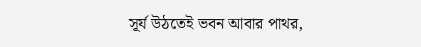সূর্য উঠতেই ভবন আবার পাথর,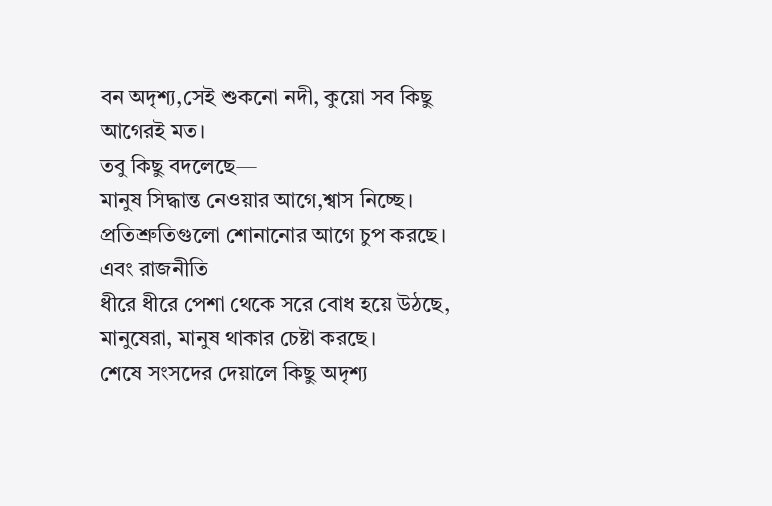বন অদৃশ্য,সেই শুকনো নদী, কুয়ো সব কিছু আগেরই মত।
তবু কিছু বদলেছে—
মানুষ সিদ্ধান্ত নেওয়ার আগে,শ্বাস নিচ্ছে।
প্রতিশ্রুতিগুলো শোনানোর আগে চুপ করছে।
এবং রাজনীতি
ধীরে ধীরে পেশা থেকে সরে বোধ হয়ে উঠছে,
মানুষেরা, মানুষ থাকার চেষ্টা করছে।
শেষে সংসদের দেয়ালে কিছু অদৃশ্য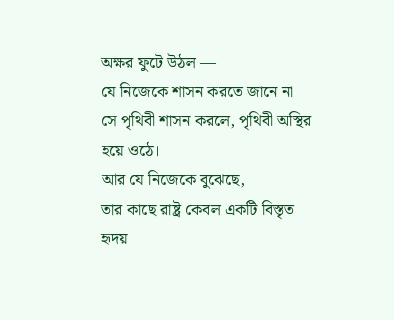অক্ষর ফুটে উঠল —
যে নিজেকে শাসন করতে জানে না
সে পৃথিবী শাসন করলে, পৃথিবী অস্থির হয়ে ওঠে।
আর যে নিজেকে বুঝেছে,
তার কাছে রাষ্ট্র কেবল একটি বিস্তৃত হৃদয়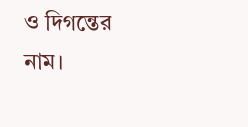ও দিগন্তের নাম।